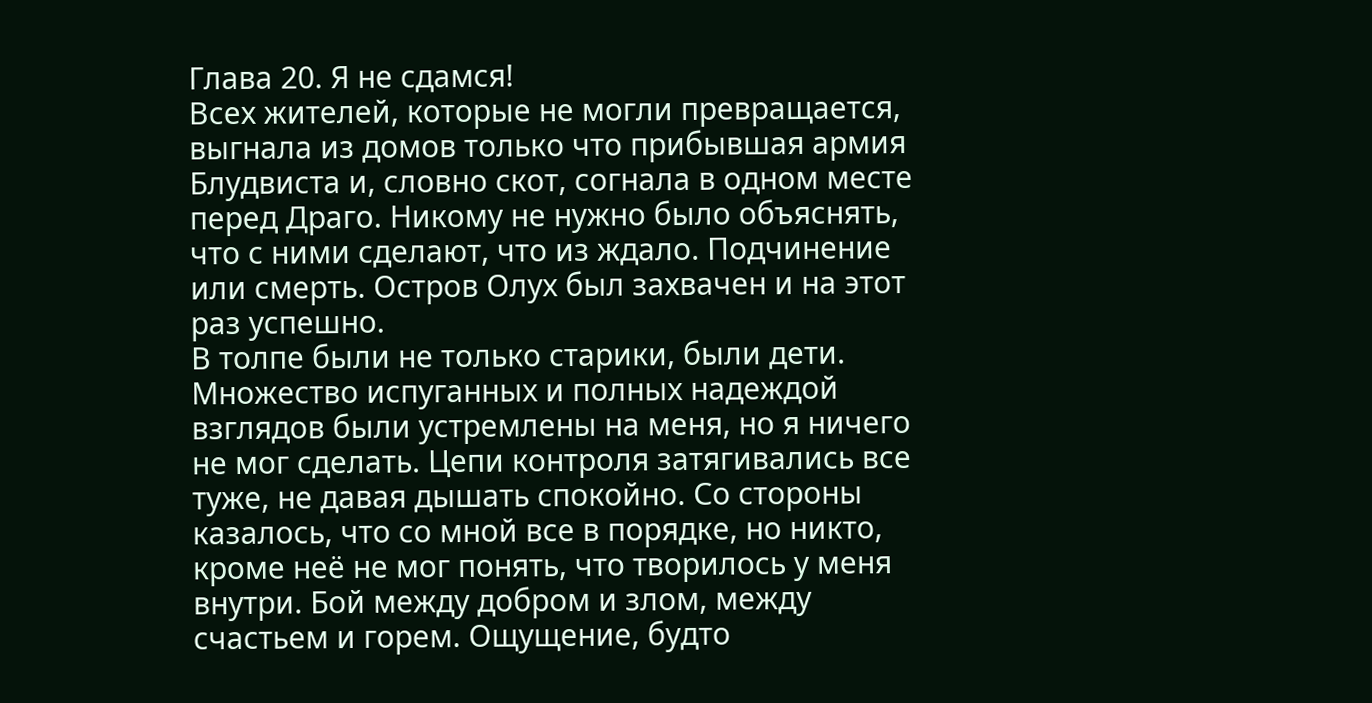Глава 20. Я не сдамся!
Всех жителей, которые не могли превращается, выгнала из домов только что прибывшая армия Блудвиста и, словно скот, согнала в одном месте перед Драго. Никому не нужно было объяснять, что с ними сделают, что из ждало. Подчинение или смерть. Остров Олух был захвачен и на этот раз успешно.
В толпе были не только старики, были дети. Множество испуганных и полных надеждой взглядов были устремлены на меня, но я ничего не мог сделать. Цепи контроля затягивались все туже, не давая дышать спокойно. Со стороны казалось, что со мной все в порядке, но никто, кроме неё не мог понять, что творилось у меня внутри. Бой между добром и злом, между счастьем и горем. Ощущение, будто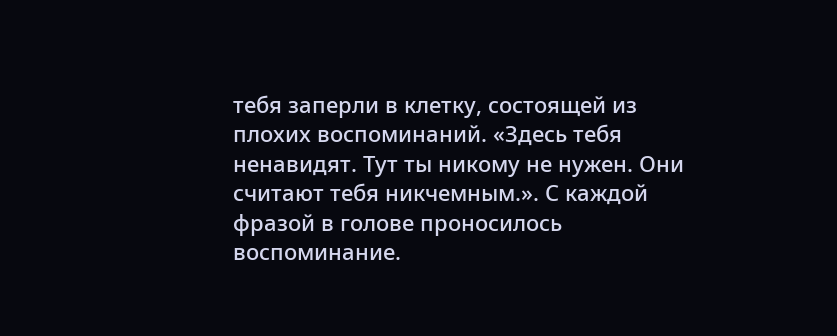тебя заперли в клетку, состоящей из плохих воспоминаний. «Здесь тебя ненавидят. Тут ты никому не нужен. Они считают тебя никчемным.». С каждой фразой в голове проносилось воспоминание.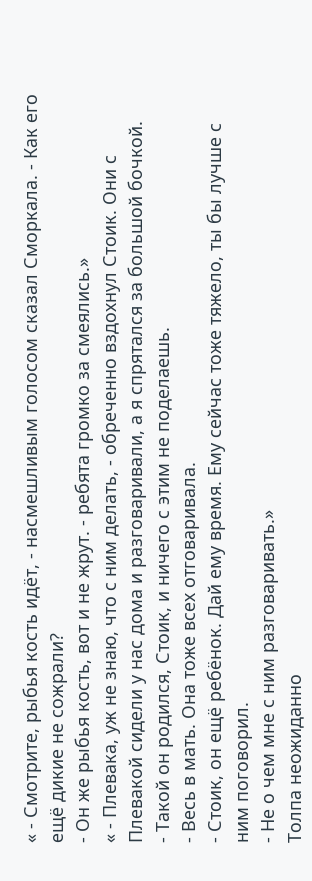« - Смотрите, рыбья кость идёт, - насмешливым голосом сказал Сморкала. - Как его ещё дикие не сожрали?
- Он же рыбья кость, вот и не жрут. - ребята громко за смеялись.»
« - Плевака, уж не знаю, что с ним делать, - обреченно вздохнул Стоик. Они с Плевакой сидели у нас дома и разговаривали, а я спрятался за большой бочкой.
- Такой он родился, Стоик, и ничего с этим не поделаешь.
- Весь в мать. Она тоже всех отговаривала.
- Стоик, он ещё ребёнок. Дай ему время. Ему сейчас тоже тяжело, ты бы лучше с ним поговорил.
- Не о чем мне с ним разговаривать.»
Толпа неожиданно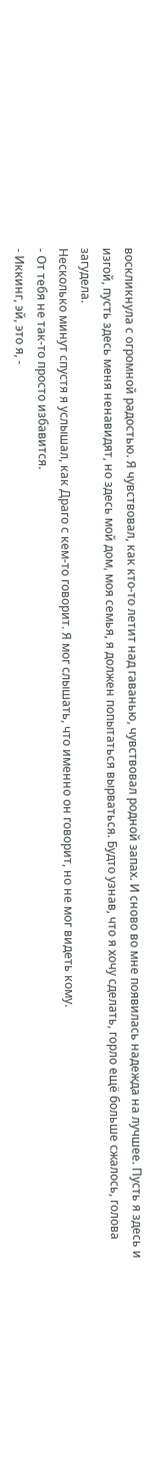воскликнула с огромной радостью. Я чувствовал, как кто-то летит над гаванью, чувствовал родной запах. И сново во мне появилась надежда на лучшее. Пусть я здесь и изгой, пусть здесь меня ненавидят, но здесь мой дом, моя семья, я должен попытаться вырваться. Будто узнав, что я хочу сделать, горло ещё больше сжалось, голова загудела.
Несколько минут спустя я услышал, как Драго с кем-то говорит. Я мог слышать, что именно он говорит, но не мог видеть кому.
- От тебя не так-то просто избавится.
- Иккинг, эй, это я, -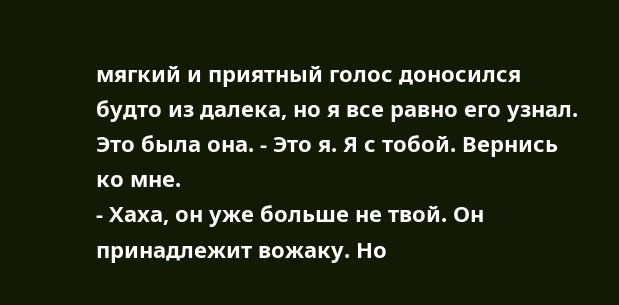мягкий и приятный голос доносился будто из далека, но я все равно его узнал. Это была она. - Это я. Я с тобой. Вернись ко мне.
- Хаха, он уже больше не твой. Он принадлежит вожаку. Но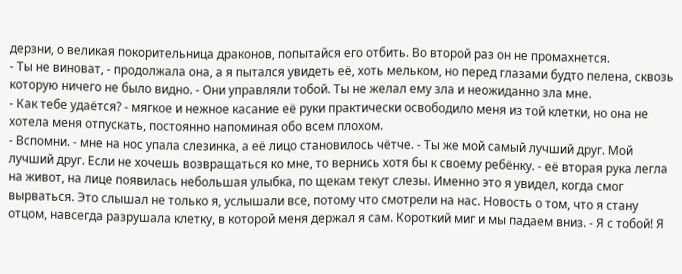дерзни, о великая покорительница драконов, попытайся его отбить. Во второй раз он не промахнется.
- Ты не виноват, - продолжала она, а я пытался увидеть её, хоть мельком, но перед глазами будто пелена, сквозь которую ничего не было видно. - Они управляли тобой. Ты не желал ему зла и неожиданно зла мне.
- Как тебе удаётся? - мягкое и нежное касание её руки практически освободило меня из той клетки, но она не хотела меня отпускать, постоянно напоминая обо всем плохом.
- Вспомни. - мне на нос упала слезинка, а её лицо становилось чётче. - Ты же мой самый лучший друг. Мой лучший друг. Если не хочешь возвращаться ко мне, то вернись хотя бы к своему ребёнку. - её вторая рука легла на живот, на лице появилась небольшая улыбка, по щекам текут слезы. Именно это я увидел, когда смог вырваться. Это слышал не только я, услышали все, потому что смотрели на нас. Новость о том, что я стану отцом, навсегда разрушала клетку, в которой меня держал я сам. Короткий миг и мы падаем вниз. - Я с тобой! Я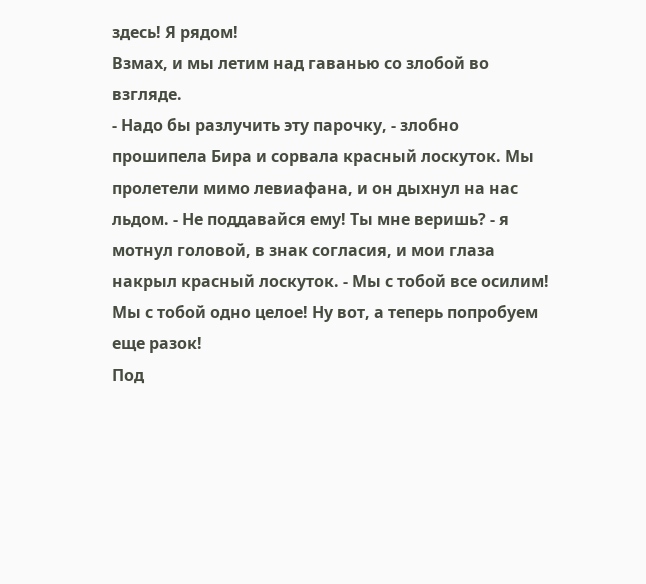здесь! Я рядом!
Взмах, и мы летим над гаванью со злобой во взгляде.
- Надо бы разлучить эту парочку, - злобно прошипела Бира и сорвала красный лоскуток. Мы пролетели мимо левиафана, и он дыхнул на нас льдом. - Не поддавайся ему! Ты мне веришь? - я мотнул головой, в знак согласия, и мои глаза накрыл красный лоскуток. - Мы с тобой все осилим! Мы с тобой одно целое! Ну вот, а теперь попробуем еще разок!
Под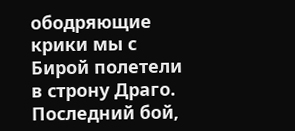ободряющие крики мы с Бирой полетели в строну Драго. Последний бой,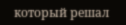который решал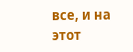все, и на этот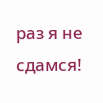раз я не сдамся!